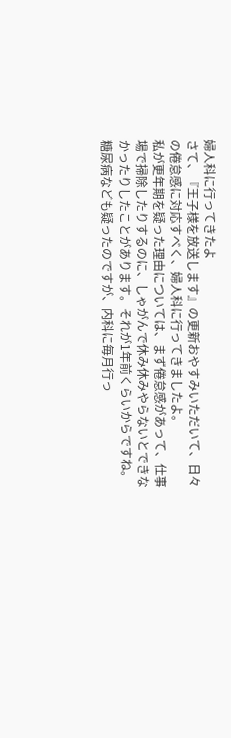婦人科に行ってきたよ
さて、『王子様を放送します』の更新おやすみいただいて、日々の倦怠感に対応すべく、婦人科に行ってきましたよ。
私が更年期を疑った理由については、まず倦怠感があって、仕事場で掃除したりするのに、しゃがんで休み休みやらないとできなかったりしたことがあります。それが1年前くらいからですね。
糖尿病なども疑ったのですが、内科に毎月行っ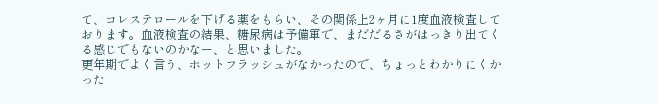て、コレステロールを下げる薬をもらい、その関係上2ヶ月に1度血液検査しております。血液検査の結果、糖尿病は予備軍で、まだだるさがはっきり出てくる感じでもないのかなー、と思いました。
更年期でよく言う、ホットフラッシュがなかったので、ちょっとわかりにくかった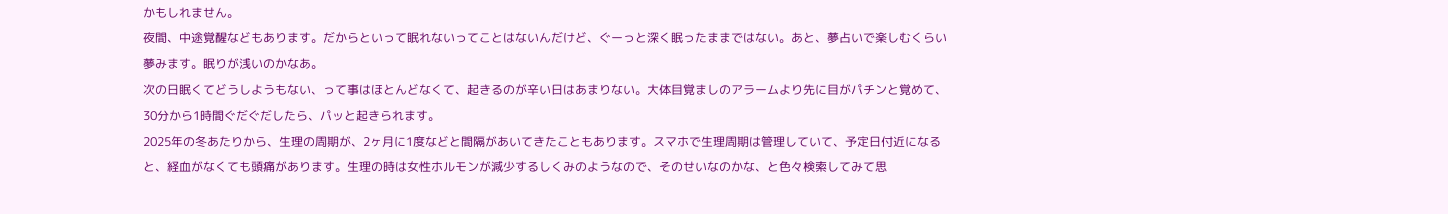かもしれません。
夜間、中途覚醒などもあります。だからといって眠れないってことはないんだけど、ぐーっと深く眠ったままではない。あと、夢占いで楽しむくらい夢みます。眠りが浅いのかなあ。
次の日眠くてどうしようもない、って事はほとんどなくて、起きるのが辛い日はあまりない。大体目覚ましのアラームより先に目がパチンと覚めて、30分から1時間ぐだぐだしたら、パッと起きられます。
2025年の冬あたりから、生理の周期が、2ヶ月に1度などと間隔があいてきたこともあります。スマホで生理周期は管理していて、予定日付近になると、経血がなくても頭痛があります。生理の時は女性ホルモンが減少するしくみのようなので、そのせいなのかな、と色々検索してみて思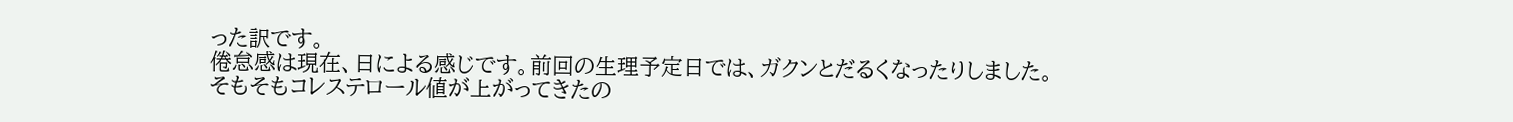った訳です。
倦怠感は現在、日による感じです。前回の生理予定日では、ガクンとだるくなったりしました。
そもそもコレステロール値が上がってきたの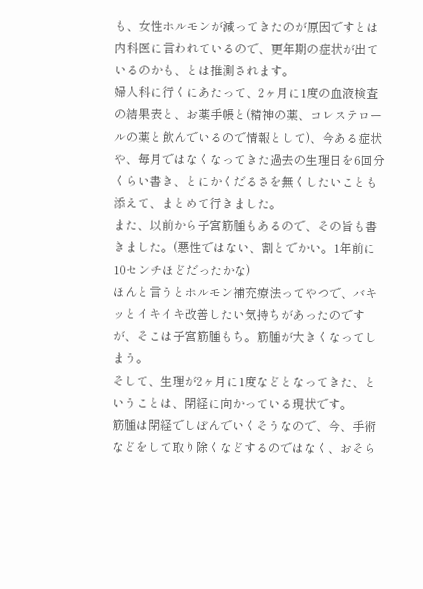も、女性ホルモンが減ってきたのが原因ですとは内科医に言われているので、更年期の症状が出ているのかも、とは推測されます。
婦人科に行くにあたって、2ヶ月に1度の血液検査の結果表と、お薬手帳と(精神の薬、コレステロールの薬と飲んでいるので情報として)、今ある症状や、毎月ではなくなってきた過去の生理日を6回分くらい書き、とにかくだるさを無くしたいことも添えて、まとめて行きました。
また、以前から子宮筋腫もあるので、その旨も書きました。(悪性ではない、割とでかい。1年前に10センチほどだったかな)
ほんと言うとホルモン補充療法ってやつで、バキッとイキイキ改善したい気持ちがあったのですが、そこは子宮筋腫もち。筋腫が大きくなってしまう。
そして、生理が2ヶ月に1度などとなってきた、ということは、閉経に向かっている現状です。
筋腫は閉経でしぼんでいくそうなので、今、手術などをして取り除くなどするのではなく、おそら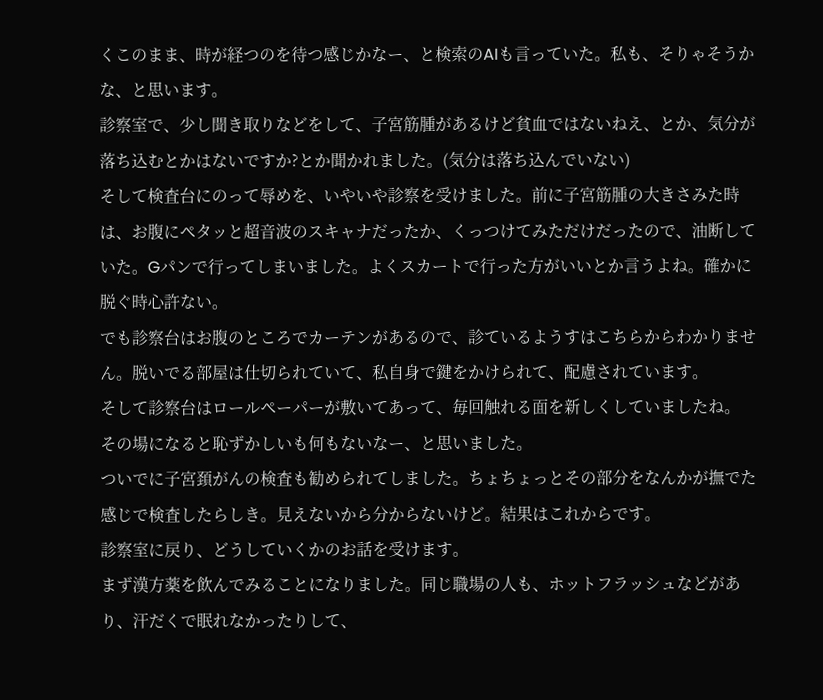くこのまま、時が経つのを待つ感じかなー、と検索のAIも言っていた。私も、そりゃそうかな、と思います。
診察室で、少し聞き取りなどをして、子宮筋腫があるけど貧血ではないねえ、とか、気分が落ち込むとかはないですか?とか聞かれました。(気分は落ち込んでいない)
そして検査台にのって辱めを、いやいや診察を受けました。前に子宮筋腫の大きさみた時は、お腹にペタッと超音波のスキャナだったか、くっつけてみただけだったので、油断していた。Gパンで行ってしまいました。よくスカートで行った方がいいとか言うよね。確かに脱ぐ時心許ない。
でも診察台はお腹のところでカーテンがあるので、診ているようすはこちらからわかりません。脱いでる部屋は仕切られていて、私自身で鍵をかけられて、配慮されています。
そして診察台はロールペーパーが敷いてあって、毎回触れる面を新しくしていましたね。
その場になると恥ずかしいも何もないなー、と思いました。
ついでに子宮頚がんの検査も勧められてしました。ちょちょっとその部分をなんかが撫でた感じで検査したらしき。見えないから分からないけど。結果はこれからです。
診察室に戻り、どうしていくかのお話を受けます。
まず漢方薬を飲んでみることになりました。同じ職場の人も、ホットフラッシュなどがあり、汗だくで眠れなかったりして、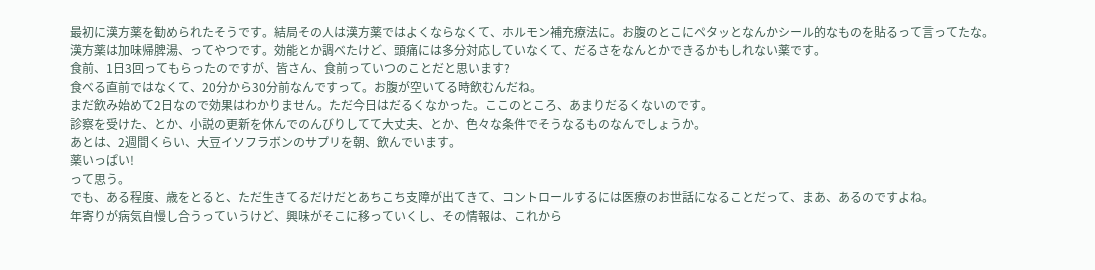最初に漢方薬を勧められたそうです。結局その人は漢方薬ではよくならなくて、ホルモン補充療法に。お腹のとこにペタッとなんかシール的なものを貼るって言ってたな。
漢方薬は加味帰脾湯、ってやつです。効能とか調べたけど、頭痛には多分対応していなくて、だるさをなんとかできるかもしれない薬です。
食前、1日3回ってもらったのですが、皆さん、食前っていつのことだと思います?
食べる直前ではなくて、20分から30分前なんですって。お腹が空いてる時飲むんだね。
まだ飲み始めて2日なので効果はわかりません。ただ今日はだるくなかった。ここのところ、あまりだるくないのです。
診察を受けた、とか、小説の更新を休んでのんびりしてて大丈夫、とか、色々な条件でそうなるものなんでしょうか。
あとは、2週間くらい、大豆イソフラボンのサプリを朝、飲んでいます。
薬いっぱい!
って思う。
でも、ある程度、歳をとると、ただ生きてるだけだとあちこち支障が出てきて、コントロールするには医療のお世話になることだって、まあ、あるのですよね。
年寄りが病気自慢し合うっていうけど、興味がそこに移っていくし、その情報は、これから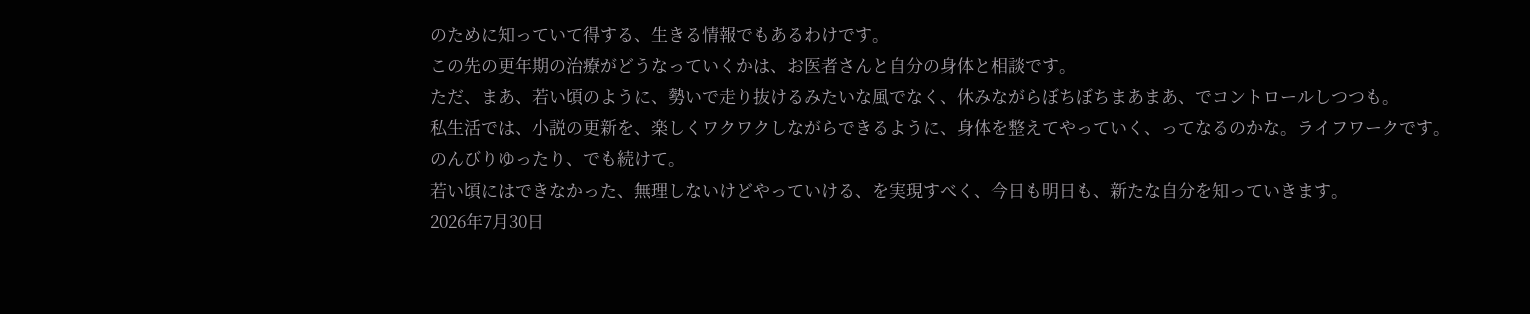のために知っていて得する、生きる情報でもあるわけです。
この先の更年期の治療がどうなっていくかは、お医者さんと自分の身体と相談です。
ただ、まあ、若い頃のように、勢いで走り抜けるみたいな風でなく、休みながらぼちぼちまあまあ、でコントロールしつつも。
私生活では、小説の更新を、楽しくワクワクしながらできるように、身体を整えてやっていく、ってなるのかな。ライフワークです。
のんびりゆったり、でも続けて。
若い頃にはできなかった、無理しないけどやっていける、を実現すべく、今日も明日も、新たな自分を知っていきます。
2026年7月30日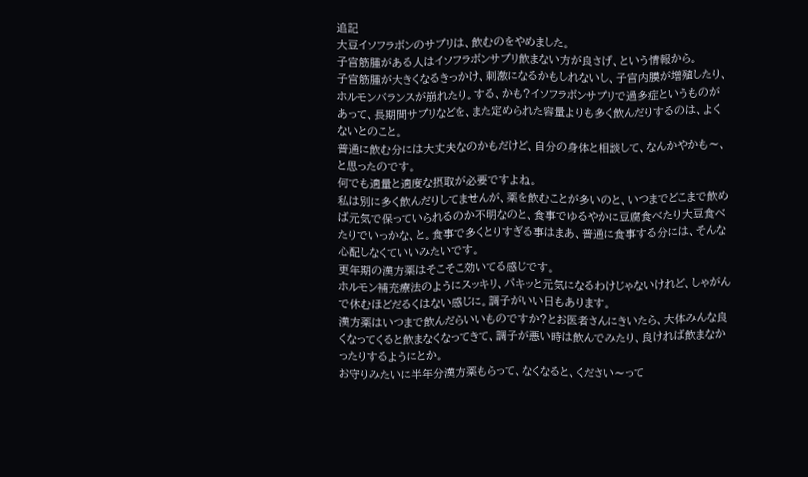追記
大豆イソフラボンのサプリは、飲むのをやめました。
子宮筋腫がある人はイソフラボンサプリ飲まない方が良さげ、という情報から。
子宮筋腫が大きくなるきっかけ、刺激になるかもしれないし、子宮内膜が増殖したり、ホルモンバランスが崩れたり。する、かも?イソフラボンサプリで過多症というものがあって、長期間サプリなどを、また定められた容量よりも多く飲んだりするのは、よくないとのこと。
普通に飲む分には大丈夫なのかもだけど、自分の身体と相談して、なんかやかも〜、と思ったのです。
何でも適量と適度な摂取が必要ですよね。
私は別に多く飲んだりしてませんが、薬を飲むことが多いのと、いつまでどこまで飲めば元気で保っていられるのか不明なのと、食事でゆるやかに豆腐食べたり大豆食べたりでいっかな、と。食事で多くとりすぎる事はまあ、普通に食事する分には、そんな心配しなくていいみたいです。
更年期の漢方薬はそこそこ効いてる感じです。
ホルモン補充療法のようにスッキリ、パキッと元気になるわけじゃないけれど、しゃがんで休むほどだるくはない感じに。調子がいい日もあります。
漢方薬はいつまで飲んだらいいものですか?とお医者さんにきいたら、大体みんな良くなってくると飲まなくなってきて、調子が悪い時は飲んでみたり、良ければ飲まなかったりするようにとか。
お守りみたいに半年分漢方薬もらって、なくなると、ください〜って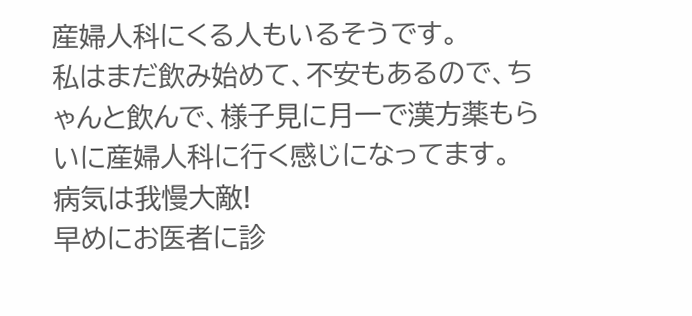産婦人科にくる人もいるそうです。
私はまだ飲み始めて、不安もあるので、ちゃんと飲んで、様子見に月一で漢方薬もらいに産婦人科に行く感じになってます。
病気は我慢大敵!
早めにお医者に診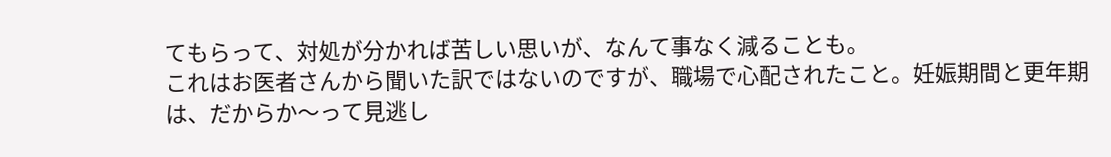てもらって、対処が分かれば苦しい思いが、なんて事なく減ることも。
これはお医者さんから聞いた訳ではないのですが、職場で心配されたこと。妊娠期間と更年期は、だからか〜って見逃し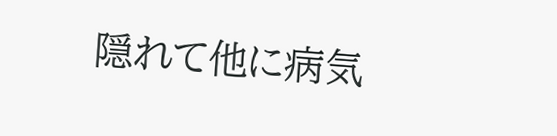隠れて他に病気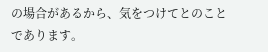の場合があるから、気をつけてとのことであります。